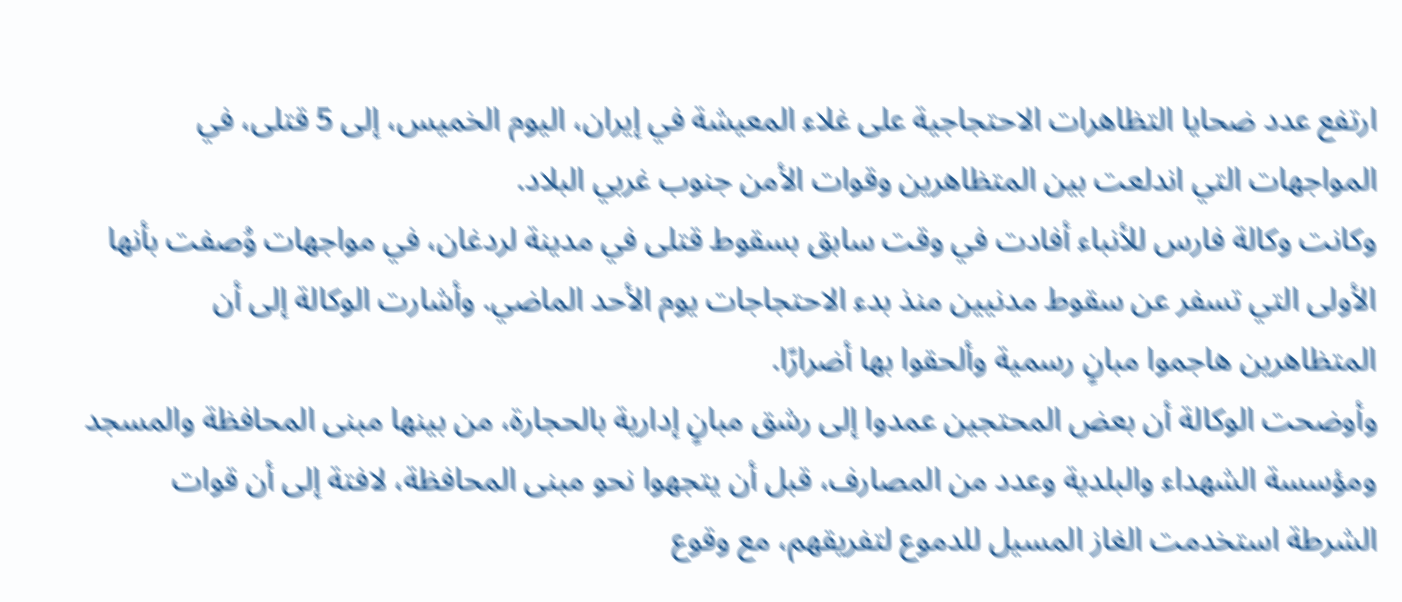ارتفع عدد ضحايا التظاهرات الاحتجاجية على غلاء المعيشة في إيران، اليوم الخميس، إلى 5 قتلى، في المواجهات التي اندلعت بين المتظاهرين وقوات الأمن جنوب غربي البلاد.
وكانت وكالة فارس للأنباء أفادت في وقت سابق بسقوط قتلى في مدينة لردغان، في مواجهات وُصفت بأنها الأولى التي تسفر عن سقوط مدنيين منذ بدء الاحتجاجات يوم الأحد الماضي. وأشارت الوكالة إلى أن المتظاهرين هاجموا مبانٍ رسمية وألحقوا بها أضرارًا.
وأوضحت الوكالة أن بعض المحتجين عمدوا إلى رشق مبانٍ إدارية بالحجارة، من بينها مبنى المحافظة والمسجد ومؤسسة الشهداء والبلدية وعدد من المصارف، قبل أن يتجهوا نحو مبنى المحافظة، لافتة إلى أن قوات الشرطة استخدمت الغاز المسيل للدموع لتفريقهم، مع وقوع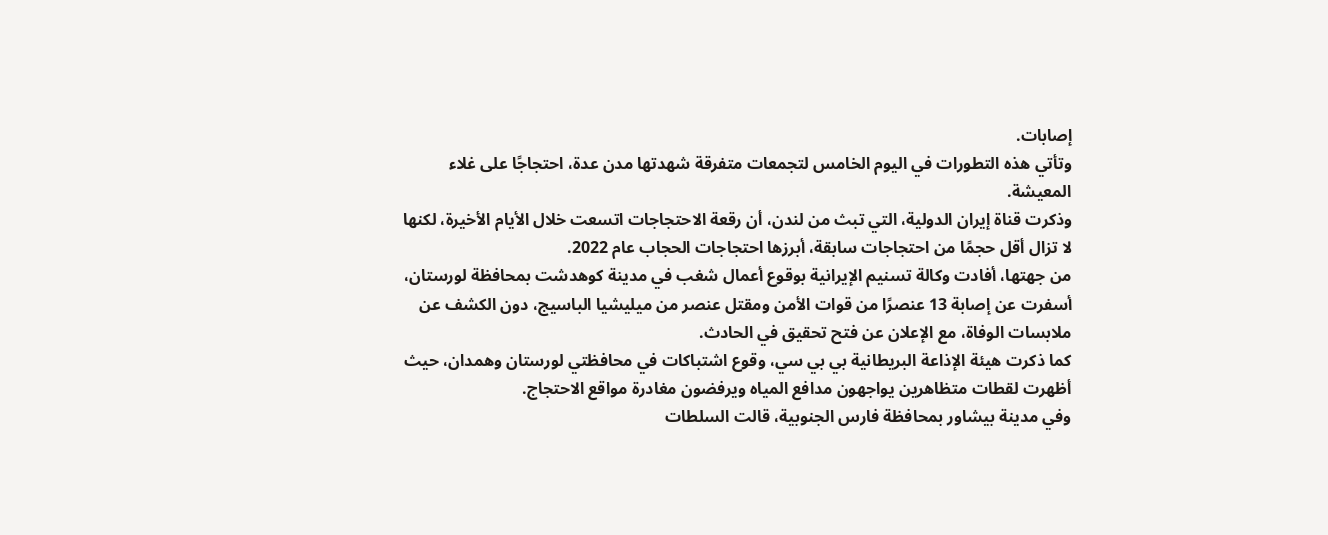إصابات.
وتأتي هذه التطورات في اليوم الخامس لتجمعات متفرقة شهدتها مدن عدة، احتجاجًا على غلاء المعيشة.
وذكرت قناة إيران الدولية، التي تبث من لندن، أن رقعة الاحتجاجات اتسعت خلال الأيام الأخيرة، لكنها لا تزال أقل حجمًا من احتجاجات سابقة، أبرزها احتجاجات الحجاب عام 2022.
من جهتها، أفادت وكالة تسنيم الإيرانية بوقوع أعمال شغب في مدينة كوهدشت بمحافظة لورستان، أسفرت عن إصابة 13 عنصرًا من قوات الأمن ومقتل عنصر من ميليشيا الباسيج، دون الكشف عن ملابسات الوفاة، مع الإعلان عن فتح تحقيق في الحادث.
كما ذكرت هيئة الإذاعة البريطانية بي بي سي، وقوع اشتباكات في محافظتي لورستان وهمدان، حيث أظهرت لقطات متظاهرين يواجهون مدافع المياه ويرفضون مغادرة مواقع الاحتجاج.
وفي مدينة بيشاور بمحافظة فارس الجنوبية، قالت السلطات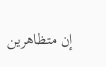إن متظاهرين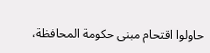حاولوا اقتحام مبنى حكومة المحافظة،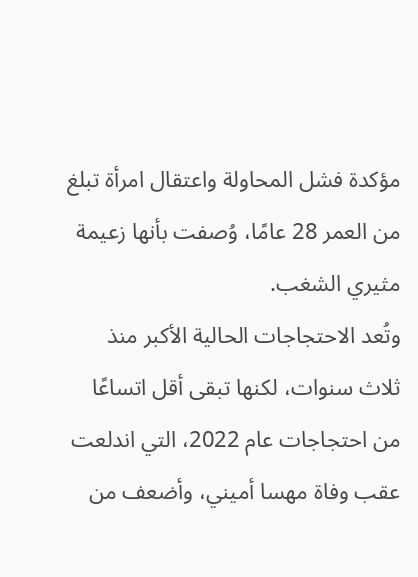مؤكدة فشل المحاولة واعتقال امرأة تبلغ من العمر 28 عامًا، وُصفت بأنها زعيمة مثيري الشغب.
وتُعد الاحتجاجات الحالية الأكبر منذ ثلاث سنوات، لكنها تبقى أقل اتساعًا من احتجاجات عام 2022، التي اندلعت عقب وفاة مهسا أميني، وأضعف من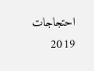احتجاجات 2019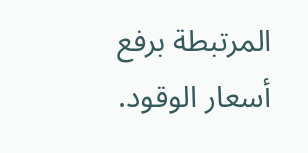المرتبطة برفع أسعار الوقود.